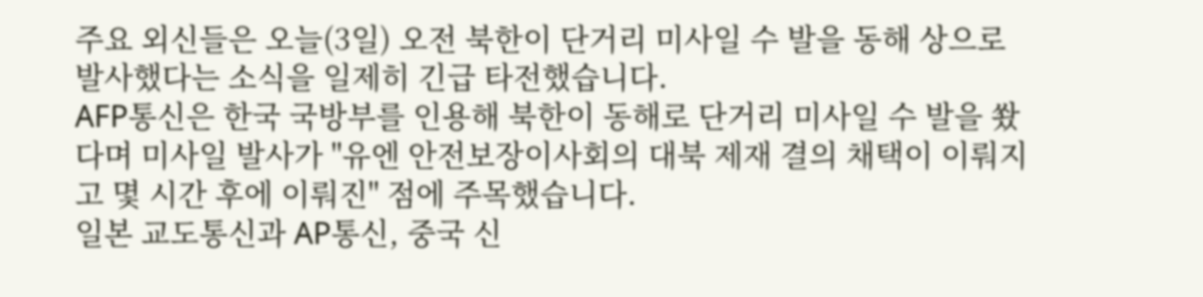주요 외신들은 오늘(3일) 오전 북한이 단거리 미사일 수 발을 동해 상으로 발사했다는 소식을 일제히 긴급 타전했습니다.
AFP통신은 한국 국방부를 인용해 북한이 동해로 단거리 미사일 수 발을 쐈다며 미사일 발사가 "유엔 안전보장이사회의 대북 제재 결의 채택이 이뤄지고 몇 시간 후에 이뤄진" 점에 주목했습니다.
일본 교도통신과 AP통신, 중국 신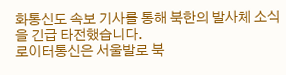화통신도 속보 기사를 통해 북한의 발사체 소식을 긴급 타전했습니다.
로이터통신은 서울발로 북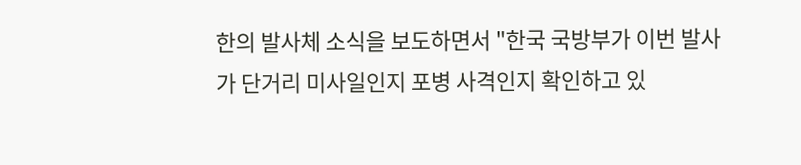한의 발사체 소식을 보도하면서 "한국 국방부가 이번 발사가 단거리 미사일인지 포병 사격인지 확인하고 있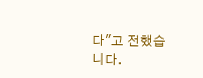다"고 전했습니다.